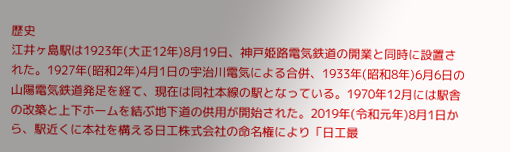歴史
江井ヶ島駅は1923年(大正12年)8月19日、神戸姫路電気鉄道の開業と同時に設置された。1927年(昭和2年)4月1日の宇治川電気による合併、1933年(昭和8年)6月6日の山陽電気鉄道発足を経て、現在は同社本線の駅となっている。1970年12月には駅舎の改築と上下ホームを結ぶ地下道の供用が開始された。2019年(令和元年)8月1日から、駅近くに本社を構える日工株式会社の命名権により「日工最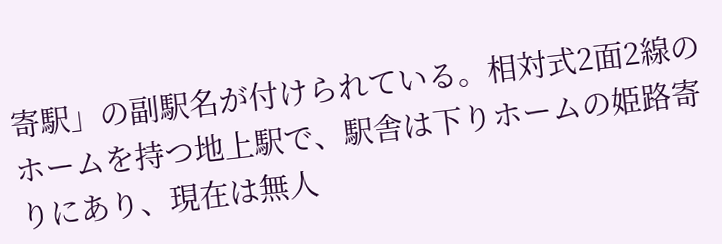寄駅」の副駅名が付けられている。相対式2面2線のホームを持つ地上駅で、駅舎は下りホームの姫路寄りにあり、現在は無人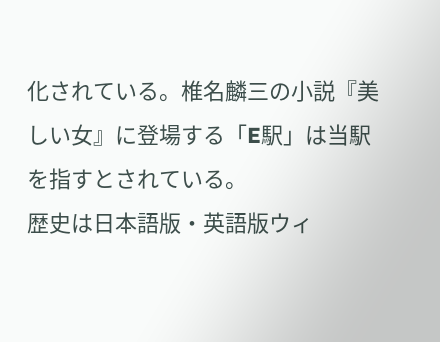化されている。椎名麟三の小説『美しい女』に登場する「E駅」は当駅を指すとされている。
歴史は日本語版・英語版ウィ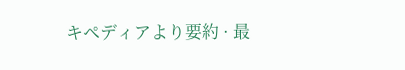キペディアより要約 · 最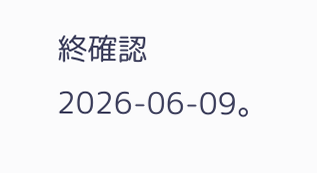終確認 2026-06-09。